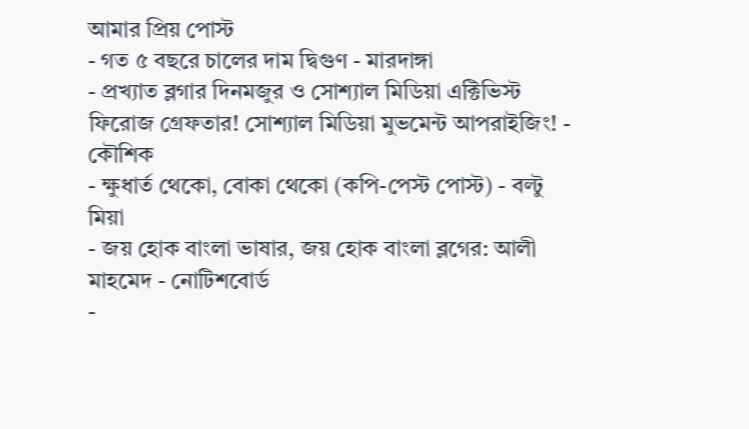আমার প্রিয় পোস্ট
- গত ৫ বছরে চালের দাম দ্বিগুণ - মারদাঙ্গা
- প্রখ্যাত ব্লগার দিনমজুর ও সোশ্যাল মিডিয়া এক্টিভিস্ট ফিরোজ গ্রেফতার! সোশ্যাল মিডিয়া মুভমেন্ট আপরাইজিং! - কৌশিক
- ক্ষুধার্ত থেকো, বোকা থেকো (কপি-পেস্ট পোস্ট) - বল্টু মিয়া
- জয় হোক বাংলা ভাষার, জয় হোক বাংলা ব্লগের: আলী মাহমেদ - নোটিশবোর্ড
-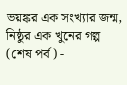ভয়ঙ্কর এক সংখ্যার জন্ম, নিষ্ঠুর এক খুনের গল্প (শেষ পর্ব) -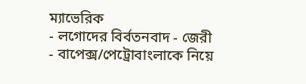ম্যাভেরিক
- লগোদের বির্বতনবাদ - জেরী
- বাপেক্স/পেট্রোবাংলাকে নিয়ে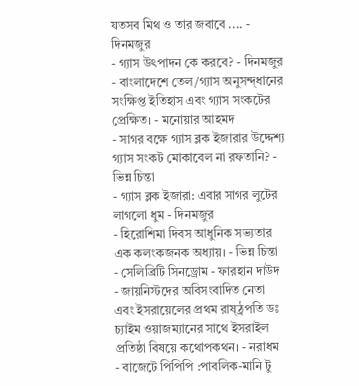যতসব মিথ ও তার জবাবে .... - দিনমজুর
- গ্যাস উৎপাদন কে করবে? - দিনমজুর
- বাংলাদেশে তেল/গ্যাস অনুসন্দ্ধানের সংক্ষিপ্ত ইতিহাস এবং গ্যাস সংকটের প্রেক্ষিত। - মনোয়ার আহমদ
- সাগর বক্ষে গ্যাস ব্লক ইজারার উদ্দেশ্য গ্যাস সংকট মোকাবেল না রফতানি? - ভিন্ন চিন্তা
- গ্যাস ব্লক ইজারা: এবার সাগর লুটের লাগলো ধুম - দিনমজুর
- হিরোশিমা দিবস আধুনিক সভ্যতার এক কলংকজনক অধ্যায়। - ভিন্ন চিন্তা
- সেলিব্রিটি সিনড্রোম - ফারহান দাউদ
- জায়নিস্টদের অবিসংবাদিত নেতা এবং ইসরায়েলের প্রথম রাষ্ঠ্রপতি ডঃ চ্যাইম ওয়াজম্যানের সাথে ইসরাইল প্রতিষ্ঠা বিষয়ে কথোপকথন। - নরাধম
- বাজেটে পিপিপি :পাবলিক-মানি টু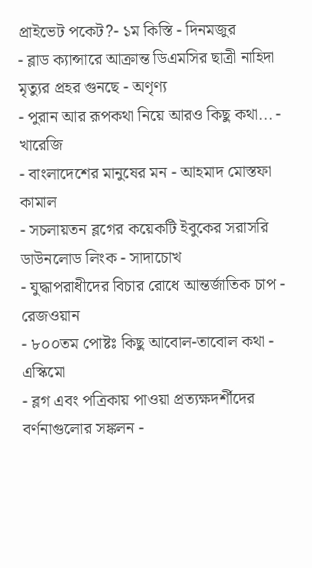প্রাইভেট পকেট?- ১ম কিস্তি - দিনমজুর
- ব্লাড ক্যান্সারে আক্রান্ত ডিএমসির ছাত্রী নাহিদা মৃত্যুর প্রহর গুনছে - অণৃণ্য
- পুরান আর রূপকথা নিয়ে আরও কিছু কথা... - খারেজি
- বাংলাদেশের মানুষের মন - আহমাদ মোস্তফা কামাল
- সচলায়তন ব্লগের কয়েকটি ইবুকের সরাসরি ডাউনলোড লিংক - সাদাচোখ
- যুদ্ধাপরাধীদের বিচার রোধে আন্তর্জাতিক চাপ - রেজওয়ান
- ৮০০তম পোষ্টঃ কিছু আবোল-তাবোল কথা - এস্কিমো
- ব্লগ এবং পত্রিকায় পাওয়া প্রত্যক্ষদর্শীদের বর্ণনাগুলোর সঙ্কলন -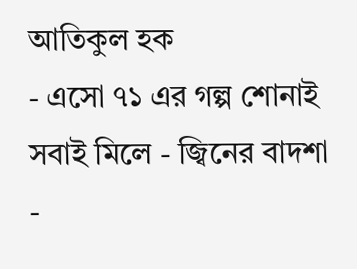আতিকুল হক
- এসো ৭১ এর গল্প শোনাই সবাই মিলে - জ্বিনের বাদশা
-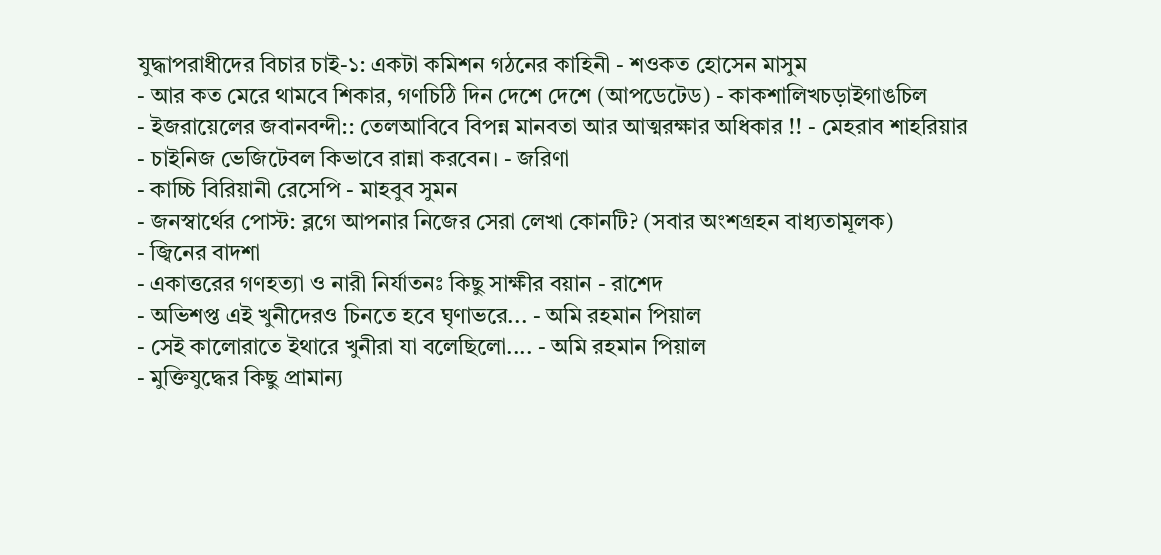যুদ্ধাপরাধীদের বিচার চাই-১: একটা কমিশন গঠনের কাহিনী - শওকত হোসেন মাসুম
- আর কত মেরে থামবে শিকার, গণচিঠি দিন দেশে দেশে (আপডেটেড) - কাকশালিখচড়াইগাঙচিল
- ইজরায়েলের জবানবন্দী:: তেলআবিবে বিপন্ন মানবতা আর আত্মরক্ষার অধিকার !! - মেহরাব শাহরিয়ার
- চাইনিজ ভেজিটেবল কিভাবে রান্না করবেন। - জরিণা
- কাচ্চি বিরিয়ানী রেসেপি - মাহবুব সুমন
- জনস্বার্থের পোস্ট: ব্লগে আপনার নিজের সেরা লেখা কোনটি? (সবার অংশগ্রহন বাধ্যতামূলক)
- জ্বিনের বাদশা
- একাত্তরের গণহত্যা ও নারী নির্যাতনঃ কিছু সাক্ষীর বয়ান - রাশেদ
- অভিশপ্ত এই খুনীদেরও চিনতে হবে ঘৃণাভরে... - অমি রহমান পিয়াল
- সেই কালোরাতে ইথারে খুনীরা যা বলেছিলো.... - অমি রহমান পিয়াল
- মুক্তিযুদ্ধের কিছু প্রামান্য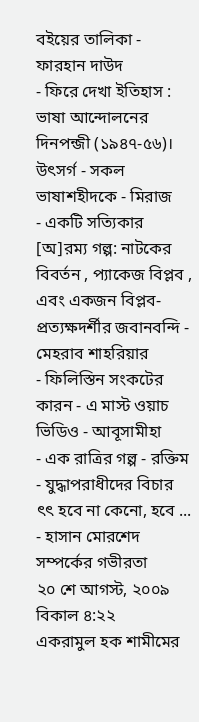বইয়ের তালিকা - ফারহান দাউদ
- ফিরে দেখা ইতিহাস : ভাষা আন্দোলনের দিনপন্জী (১৯৪৭-৫৬)। উৎসর্গ - সকল ভাষাশহীদকে - মিরাজ
- একটি সত্যিকার [অ]রম্য গল্প: নাটকের বিবর্তন , প্যাকেজ বিপ্লব , এবং একজন বিপ্লব-প্রত্যক্ষদর্শীর জবানবন্দি - মেহরাব শাহরিয়ার
- ফিলিস্তিন সংকটের কারন - এ মাস্ট ওয়াচ ভিডিও - আবূসামীহা
- এক রাত্রির গল্প - রক্তিম
- যুদ্ধাপরাধীদের বিচার ৎৎ হবে না কেনো, হবে ... - হাসান মোরশেদ
সম্পর্কের গভীরতা
২০ শে আগস্ট, ২০০৯ বিকাল ৪:২২
একরামুল হক শামীমের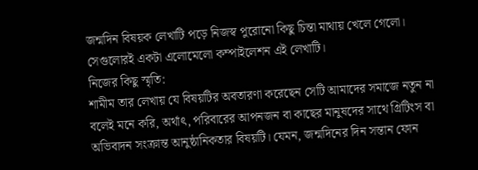জন্মদিন বিষয়ক লেখাটি পড়ে নিজস্ব পুরোনো কিছু চিন্তা মাথায় খেলে গেলো। সেগুলোরই একটা এলোমেলো কম্পাইলেশন এই লেখাটি।
নিজের কিছু স্মৃতি:
শামীম তার লেখায় যে বিষয়টির অবতারণা করেছেন সেটি আমাদের সমাজে নতুন না বলেই মনে করি, অর্থাৎ, পরিবারের আপনজন বা কাছের মানুষদের সাথে গ্রিটিংস বা অভিবাদন সংক্রান্ত আনুষ্ঠানিকতার বিষয়টি। যেমন, জন্মদিনের দিন সন্তান ফোন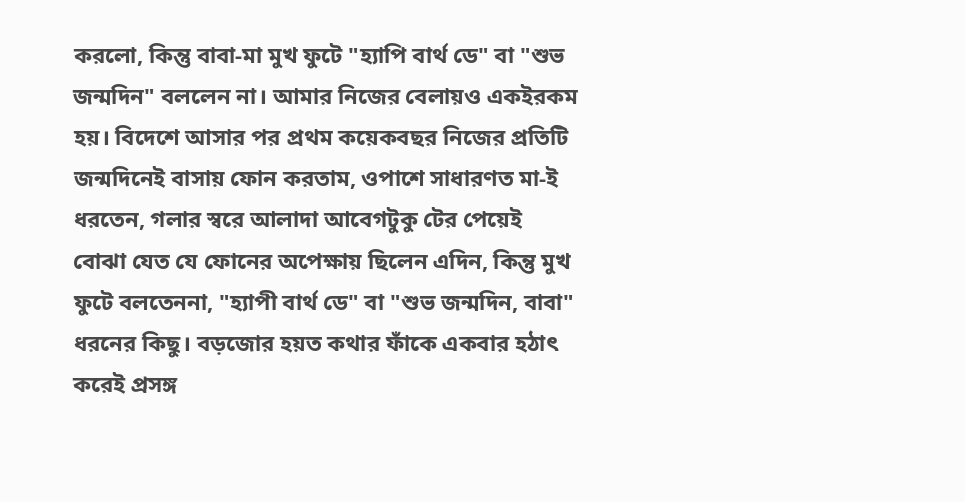করলো, কিন্তু বাবা-মা মুখ ফুটে "হ্যাপি বার্থ ডে" বা "শুভ জন্মদিন" বললেন না। আমার নিজের বেলায়ও একইরকম হয়। বিদেশে আসার পর প্রথম কয়েকবছর নিজের প্রতিটি জন্মদিনেই বাসায় ফোন করতাম, ওপাশে সাধারণত মা-ই ধরতেন, গলার স্বরে আলাদা আবেগটুকু টের পেয়েই বোঝা যেত যে ফোনের অপেক্ষায় ছিলেন এদিন, কিন্তু মুখ ফুটে বলতেননা, "হ্যাপী বার্থ ডে" বা "শুভ জন্মদিন, বাবা" ধরনের কিছু। বড়জোর হয়ত কথার ফাঁকে একবার হঠাৎ করেই প্রসঙ্গ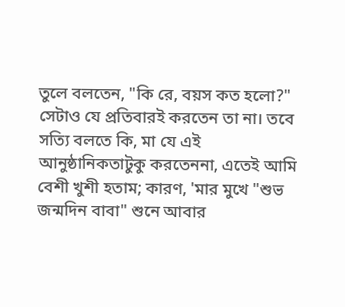তুলে বলতেন, "কি রে, বয়স কত হলো?" সেটাও যে প্রতিবারই করতেন তা না। তবে সত্যি বলতে কি, মা যে এই আনুষ্ঠানিকতাটুকু করতেননা, এতেই আমি বেশী খুশী হতাম; কারণ, 'মার মুখে "শুভ জন্মদিন বাবা" শুনে আবার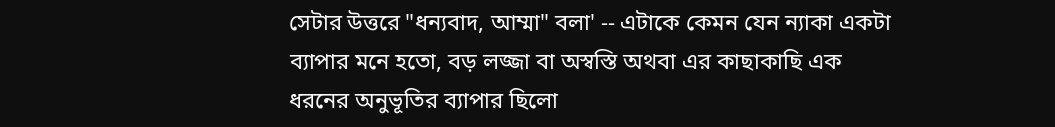সেটার উত্তরে "ধন্যবাদ, আম্মা" বলা' -- এটাকে কেমন যেন ন্যাকা একটা ব্যাপার মনে হতো, বড় লজ্জা বা অস্বস্তি অথবা এর কাছাকাছি এক ধরনের অনুভূতির ব্যাপার ছিলো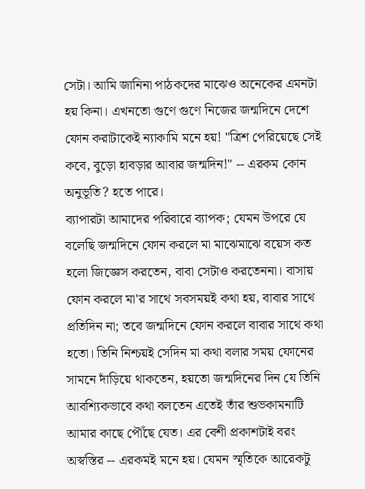সেটা। আমি জানিনা পাঠকদের মাঝেও অনেকের এমনটা হয় কিনা। এখনতো গুণে গুণে নিজের জন্মদিনে দেশে ফোন করাটাকেই ন্যাকামি মনে হয়! "ত্রিশ পেরিয়েছে সেই কবে, বুড়ো হাবড়ার আবার জন্মদিন!" -- এরকম কোন অনুভূতি? হতে পারে।
ব্যাপারটা আমাদের পরিবারে ব্যাপক; যেমন উপরে যে বলেছি জন্মদিনে ফোন করলে মা মাঝেমাঝে বয়েস কত হলো জিজ্ঞেস করতেন, বাবা সেটাও করতেননা। বাসায় ফোন করলে মা'র সাথে সবসময়ই কথা হয়, বাবার সাথে প্রতিদিন না; তবে জন্মদিনে ফোন করলে বাবার সাথে কথা হতো। তিনি নিশ্চয়ই সেদিন মা কথা বলার সময় ফোনের সামনে দাঁড়িয়ে থাকতেন, হয়তো জন্মদিনের দিন যে তিনি আবশ্যিকভাবে কথা বলতেন এতেই তাঁর শুভকামনাটি আমার কাছে পৌঁছে যেত। এর বেশী প্রকাশটাই বরং অস্বস্তির -- এরকমই মনে হয়। যেমন স্মৃতিকে আরেকটু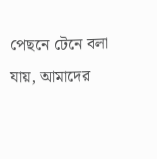পেছনে টেনে বলা যায়, আমাদের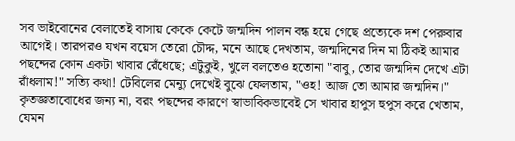সব ভাইবোনের বেলাতেই বাসায় কেকে কেটে জন্মদিন পালন বন্ধ হয়ে গেছে প্রত্যেকে দশ পেরুবার আগেই। তারপরও যখন বয়েস তেরো চৌদ্দ, মনে আছে দেখতাম, জন্মদিনের দিন মা ঠিকই আমার পছন্দের কোন একটা খাবার রেঁধেছে; এটুকুই, খুলে বলতেও হতোনা "বাবু, তোর জন্মদিন দেখে এটা রাঁধলাম!" সত্যি কথা! টেবিলের মেন্যু দেখেই বুঝে ফেলতাম, "ওহ! আজ তো আমার জন্মদিন।" কৃতজ্ঞতাবোধের জন্য না, বরং পছন্দের কারণে স্বাভাবিকভাবেই সে খাবার হাপুস হুপুস করে খেতাম, যেমন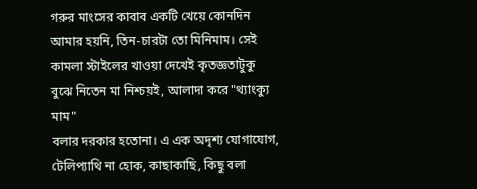গরুর মাংসের কাবাব একটি খেয়ে কোনদিন আমার হয়নি, তিন-চারটা তো মিনিমাম। সেই কামলা স্টাইলের খাওয়া দেখেই কৃতজ্ঞতাটুকু বুঝে নিতেন মা নিশ্চয়ই, আলাদা করে "থ্যাংক্যু মাম"
বলার দরকার হতোনা। এ এক অদৃশ্য যোগাযোগ, টেলিপ্যাথি না হোক, কাছাকাছি, কিছু বলা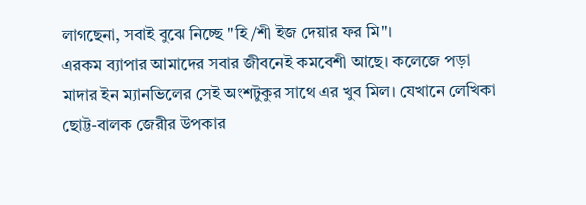লাগছেনা, সবাই বুঝে নিচ্ছে "হি/শী ইজ দেয়ার ফর মি"।
এরকম ব্যাপার আমাদের সবার জীবনেই কমবেশী আছে। কলেজে পড়া মাদার ইন ম্যানভিলের সেই অংশটুকুর সাথে এর খুব মিল। যেখানে লেখিকা ছোট্ট-বালক জেরীর উপকার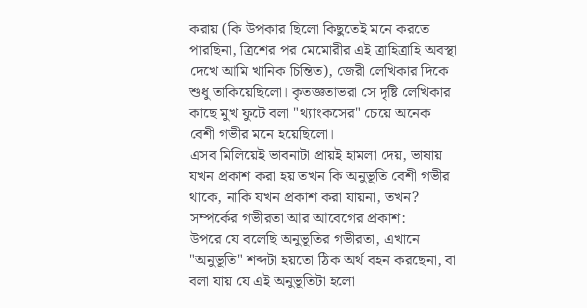করায় (কি উপকার ছিলো কিছুতেই মনে করতে পারছিনা, ত্রিশের পর মেমোরীর এই ত্রাহিত্রাহি অবস্থা দেখে আমি খানিক চিন্তিত), জেরী লেখিকার দিকে শুধু তাকিয়েছিলো। কৃতজ্ঞতাভরা সে দৃষ্টি লেখিকার কাছে মুখ ফুটে বলা "থ্যাংকসের" চেয়ে অনেক বেশী গভীর মনে হয়েছিলো।
এসব মিলিয়েই ভাবনাটা প্রায়ই হামলা দেয়, ভাষায় যখন প্রকাশ করা হয় তখন কি অনুভূতি বেশী গভীর থাকে, নাকি যখন প্রকাশ করা যায়না, তখন?
সম্পর্কের গভীরতা আর আবেগের প্রকাশ:
উপরে যে বলেছি অনুভূতির গভীরতা, এখানে "অনুভূতি" শব্দটা হয়তো ঠিক অর্থ বহন করছেনা, বা বলা যায় যে এই অনুভূতিটা হলো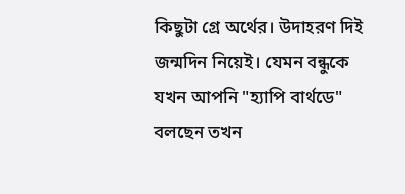কিছুটা গ্রে অর্থের। উদাহরণ দিই জন্মদিন নিয়েই। যেমন বন্ধুকে যখন আপনি "হ্যাপি বার্থডে" বলছেন তখন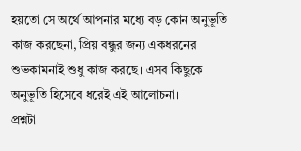হয়তো সে অর্থে আপনার মধ্যে বড় কোন অনুভূতি কাজ করছেনা, প্রিয় বন্ধুর জন্য একধরনের শুভকামনাই শুধু কাজ করছে। এসব কিছুকে অনুভূতি হিসেবে ধরেই এই আলোচনা।
প্রশ্নটা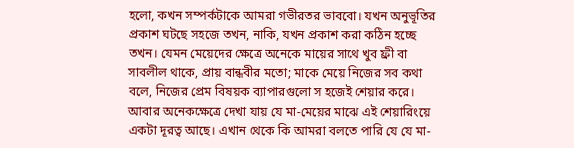হলো, কখন সম্পর্কটাকে আমরা গভীরতর ভাববো। যখন অনুভূতির প্রকাশ ঘটছে সহজে তখন, নাকি, যখন প্রকাশ করা কঠিন হচ্ছে তখন। যেমন মেয়েদের ক্ষেত্রে অনেকে মায়ের সাথে খুব ফ্রী বা সাবলীল থাকে, প্রায় বান্ধবীর মতো; মাকে মেয়ে নিজের সব কথা বলে, নিজের প্রেম বিষয়ক ব্যাপারগুলো স হজেই শেয়ার করে। আবার অনেকক্ষেত্রে দেখা যায় যে মা-মেয়ের মাঝে এই শেয়ারিংয়ে একটা দূরত্ব আছে। এখান থেকে কি আমরা বলতে পারি যে যে মা-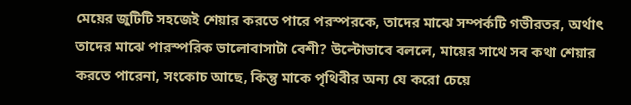মেয়ের জুটিটি সহজেই শেয়ার করতে পারে পরস্পরকে, তাদের মাঝে সম্পর্কটি গভীরতর, অর্থাৎ তাদের মাঝে পারস্পরিক ভালোবাসাটা বেশী? উল্টোভাবে বললে, মায়ের সাথে সব কথা শেয়ার করতে পারেনা, সংকোচ আছে, কিন্তু মাকে পৃথিবীর অন্য যে করো চেয়ে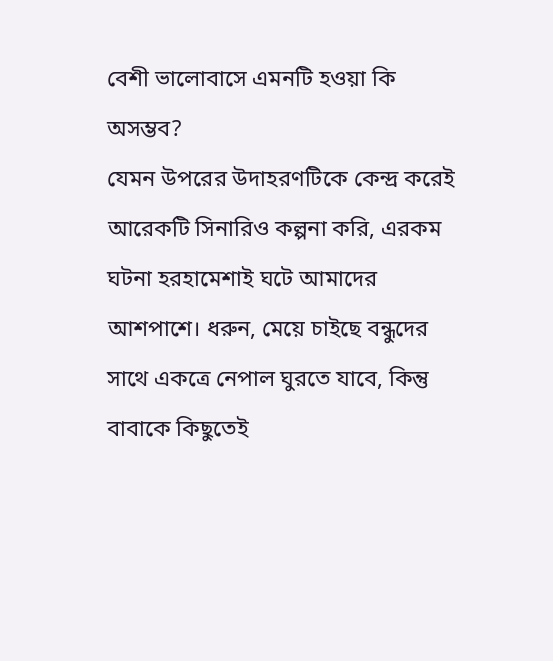বেশী ভালোবাসে এমনটি হওয়া কি অসম্ভব?
যেমন উপরের উদাহরণটিকে কেন্দ্র করেই আরেকটি সিনারিও কল্পনা করি, এরকম ঘটনা হরহামেশাই ঘটে আমাদের আশপাশে। ধরুন, মেয়ে চাইছে বন্ধুদের সাথে একত্রে নেপাল ঘুরতে যাবে, কিন্তু বাবাকে কিছুতেই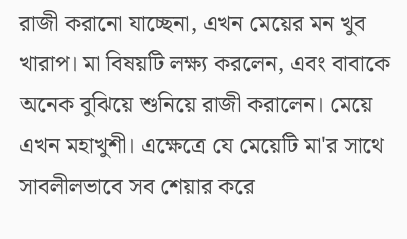রাজী করানো যাচ্ছেনা, এখন মেয়ের মন খুব খারাপ। মা বিষয়টি লক্ষ্য করলেন, এবং বাবাকে অনেক বুঝিয়ে শুনিয়ে রাজী করালেন। মেয়ে এখন মহাখুশী। এক্ষেত্রে যে মেয়েটি মা'র সাথে সাবলীলভাবে সব শেয়ার করে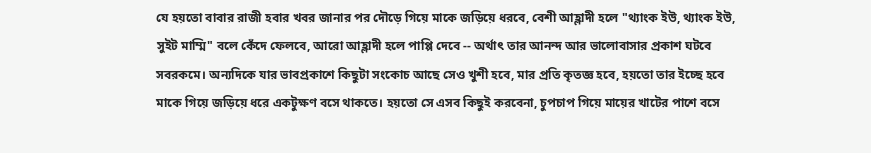যে হয়তো বাবার রাজী হবার খবর জানার পর দৌড়ে গিয়ে মাকে জড়িয়ে ধরবে, বেশী আহ্লাদী হলে "থ্যাংক ইউ, থ্যাংক ইউ, সুইট মাম্মি" বলে কেঁদে ফেলবে, আরো আহ্লাদী হলে পাপ্পি দেবে -- অর্থাৎ তার আনন্দ আর ভালোবাসার প্রকাশ ঘটবে সবরকমে। অন্যদিকে যার ভাবপ্রকাশে কিছুটা সংকোচ আছে সেও খুশী হবে, মার প্রতি কৃতজ্ঞ হবে, হয়তো তার ইচ্ছে হবে মাকে গিয়ে জড়িয়ে ধরে একটুক্ষণ বসে থাকতে। হয়তো সে এসব কিছুই করবেনা, চুপচাপ গিয়ে মায়ের খাটের পাশে বসে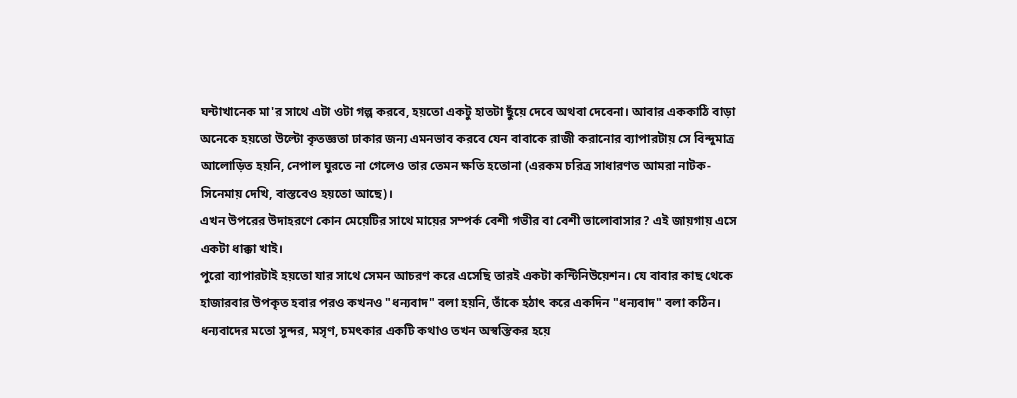ঘন্টাখানেক মা'র সাথে এটা ওটা গল্প করবে, হয়তো একটু হাতটা ছুঁয়ে দেবে অথবা দেবেনা। আবার এককাঠি বাড়া অনেকে হয়তো উল্টো কৃতজ্ঞতা ঢাকার জন্য এমনভাব করবে যেন বাবাকে রাজী করানোর ব্যাপারটায় সে বিন্দুমাত্র আলোড়িত হয়নি, নেপাল ঘুরতে না গেলেও তার তেমন ক্ষতি হতোনা (এরকম চরিত্র সাধারণত আমরা নাটক-সিনেমায় দেখি, বাস্তবেও হয়তো আছে)।
এখন উপরের উদাহরণে কোন মেয়েটির সাথে মায়ের সম্পর্ক বেশী গভীর বা বেশী ভালোবাসার? এই জায়গায় এসে একটা ধাক্কা খাই।
পুরো ব্যাপারটাই হয়তো যার সাথে সেমন আচরণ করে এসেছি তারই একটা কন্টিনিউয়েশন। যে বাবার কাছ থেকে হাজারবার উপকৃত হবার পরও কখনও "ধন্যবাদ" বলা হয়নি, তাঁকে হঠাৎ করে একদিন "ধন্যবাদ" বলা কঠিন। ধন্যবাদের মতো সুন্দর, মসৃণ, চমৎকার একটি কথাও তখন অস্বস্তিকর হয়ে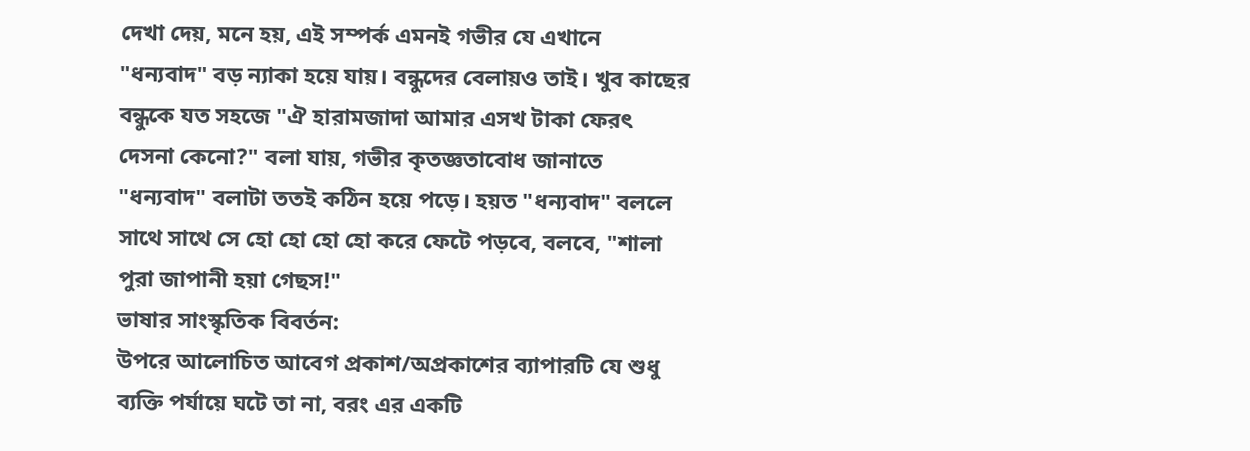দেখা দেয়, মনে হয়, এই সম্পর্ক এমনই গভীর যে এখানে "ধন্যবাদ" বড় ন্যাকা হয়ে যায়। বন্ধুদের বেলায়ও তাই। খুব কাছের বন্ধুকে যত সহজে "ঐ হারামজাদা আমার এসখ টাকা ফেরৎ দেসনা কেনো?" বলা যায়, গভীর কৃতজ্ঞতাবোধ জানাতে "ধন্যবাদ" বলাটা ততই কঠিন হয়ে পড়ে। হয়ত "ধন্যবাদ" বললে সাথে সাথে সে হো হো হো হো করে ফেটে পড়বে, বলবে, "শালা পুরা জাপানী হয়া গেছস!"
ভাষার সাংস্কৃতিক বিবর্তন:
উপরে আলোচিত আবেগ প্রকাশ/অপ্রকাশের ব্যাপারটি যে শুধু ব্যক্তি পর্যায়ে ঘটে তা না, বরং এর একটি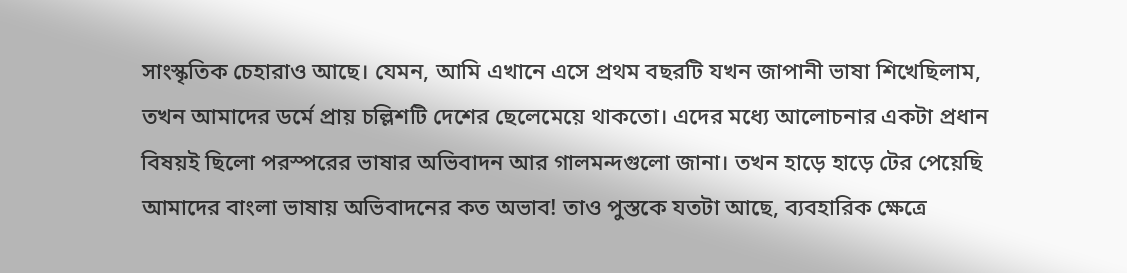সাংস্কৃতিক চেহারাও আছে। যেমন, আমি এখানে এসে প্রথম বছরটি যখন জাপানী ভাষা শিখেছিলাম, তখন আমাদের ডর্মে প্রায় চল্লিশটি দেশের ছেলেমেয়ে থাকতো। এদের মধ্যে আলোচনার একটা প্রধান বিষয়ই ছিলো পরস্পরের ভাষার অভিবাদন আর গালমন্দগুলো জানা। তখন হাড়ে হাড়ে টের পেয়েছি আমাদের বাংলা ভাষায় অভিবাদনের কত অভাব! তাও পুস্তকে যতটা আছে, ব্যবহারিক ক্ষেত্রে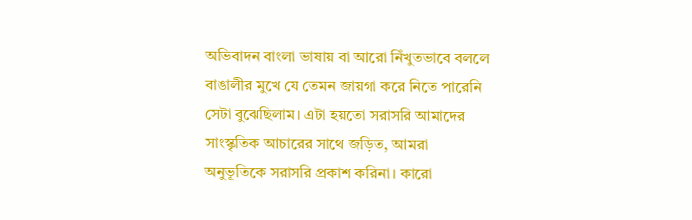অভিবাদন বাংলা ভাষায় বা আরো নিঁখুতভাবে বললে বাঙালীর মুখে যে তেমন জায়গা করে নিতে পারেনি সেটা বুঝেছিলাম। এটা হয়তো সরাসরি আমাদের সাংস্কৃতিক আচারের সাথে জড়িত, আমরা অনুভূতিকে সরাসরি প্রকাশ করিনা। কারো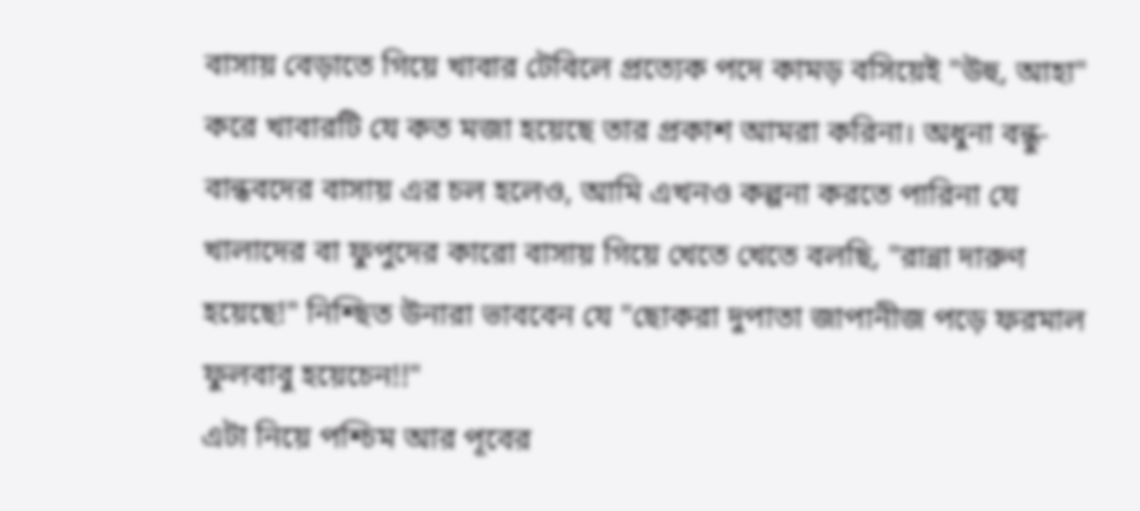বাসায় বেড়াতে গিয়ে খাবার টেবিলে প্রত্যেক পদে কামড় বসিয়েই "উহু, আহা" করে খাবারটি যে কত মজা হয়েছে তার প্রকাশ আমরা করিনা। অধুনা বন্ধু-বান্ধবদের বাসায় এর চল হলেও, আমি এখনও কল্পনা করতে পারিনা যে খালাদের বা ফুপুদের কারো বাসায় গিয়ে খেতে খেতে বলছি, "রান্না দারুণ হয়েছে!" নিশ্ছিত উনারা ভাববেন যে "ছোকরা দুপাতা জাপানীজ পড়ে ফরমাল ফুলবাবু হয়েচেন!!"
এটা নিয়ে পশ্চিম আর পূবের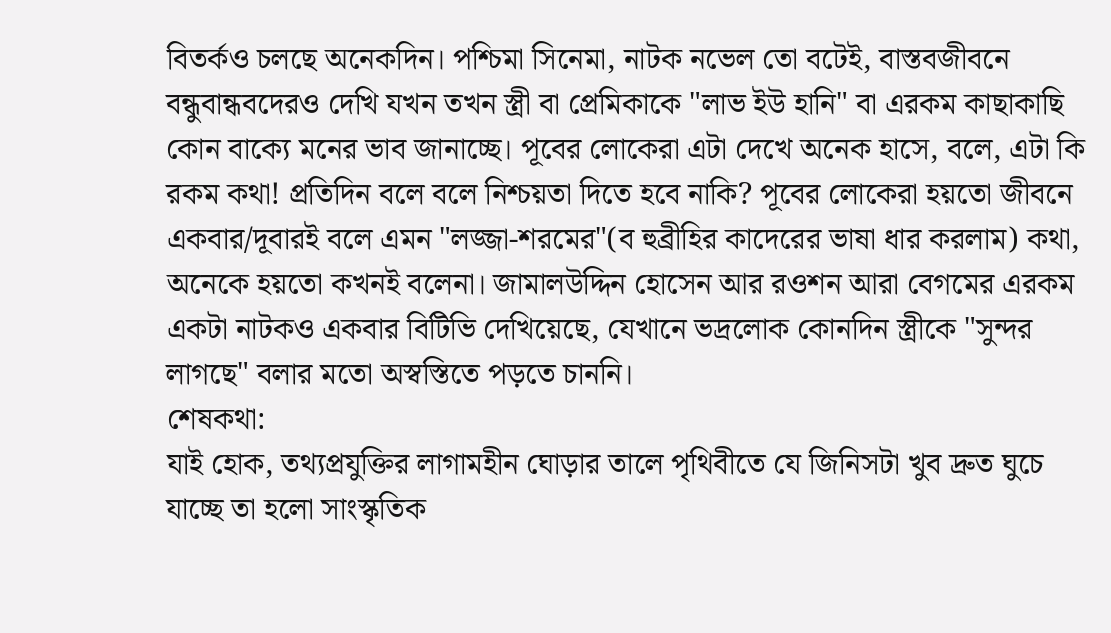বিতর্কও চলছে অনেকদিন। পশ্চিমা সিনেমা, নাটক নভেল তো বটেই, বাস্তবজীবনে বন্ধুবান্ধবদেরও দেখি যখন তখন স্ত্রী বা প্রেমিকাকে "লাভ ইউ হানি" বা এরকম কাছাকাছি কোন বাক্যে মনের ভাব জানাচ্ছে। পূবের লোকেরা এটা দেখে অনেক হাসে, বলে, এটা কি রকম কথা! প্রতিদিন বলে বলে নিশ্চয়তা দিতে হবে নাকি? পূবের লোকেরা হয়তো জীবনে একবার/দূবারই বলে এমন "লজ্জা-শরমের"(ব হুব্রীহির কাদেরের ভাষা ধার করলাম) কথা, অনেকে হয়তো কখনই বলেনা। জামালউদ্দিন হোসেন আর রওশন আরা বেগমের এরকম একটা নাটকও একবার বিটিভি দেখিয়েছে, যেখানে ভদ্রলোক কোনদিন স্ত্রীকে "সুন্দর লাগছে" বলার মতো অস্বস্তিতে পড়তে চাননি।
শেষকথা:
যাই হোক, তথ্যপ্রযুক্তির লাগামহীন ঘোড়ার তালে পৃথিবীতে যে জিনিসটা খুব দ্রুত ঘুচে যাচ্ছে তা হলো সাংস্কৃতিক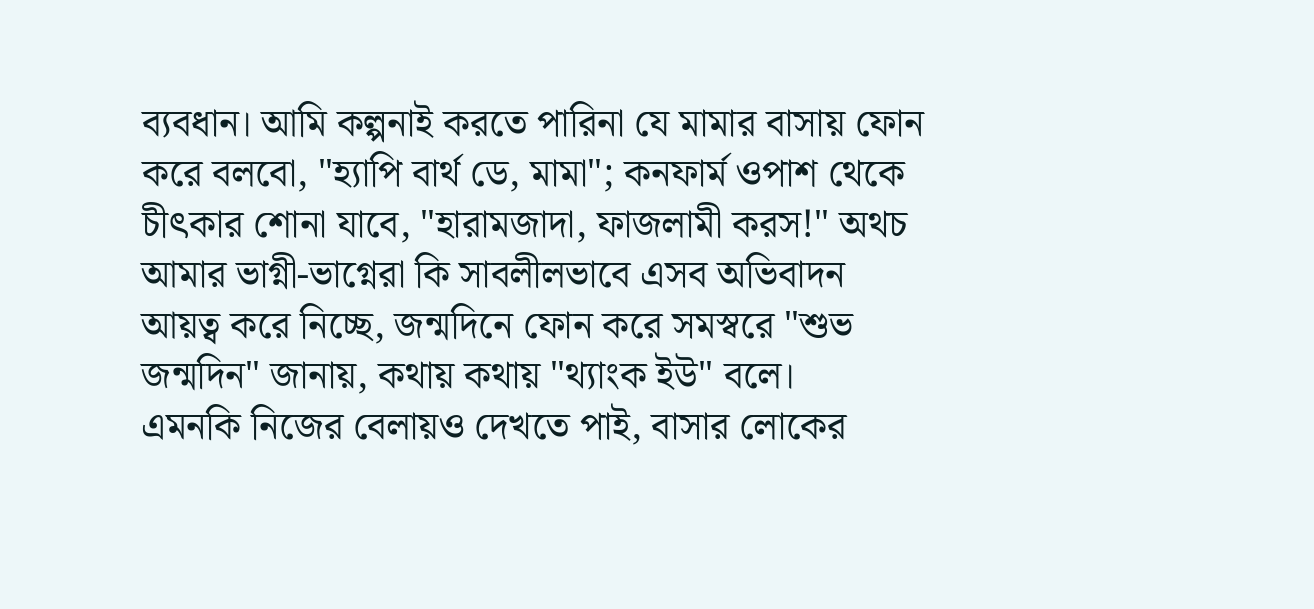ব্যবধান। আমি কল্পনাই করতে পারিনা যে মামার বাসায় ফোন করে বলবো, "হ্যাপি বার্থ ডে, মামা"; কনফার্ম ওপাশ থেকে চীৎকার শোনা যাবে, "হারামজাদা, ফাজলামী করস!" অথচ আমার ভাগ্নী-ভাগ্নেরা কি সাবলীলভাবে এসব অভিবাদন আয়ত্ব করে নিচ্ছে, জন্মদিনে ফোন করে সমস্বরে "শুভ জন্মদিন" জানায়, কথায় কথায় "থ্যাংক ইউ" বলে।
এমনকি নিজের বেলায়ও দেখতে পাই, বাসার লোকের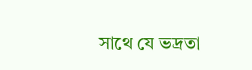সাথে যে ভদ্রতা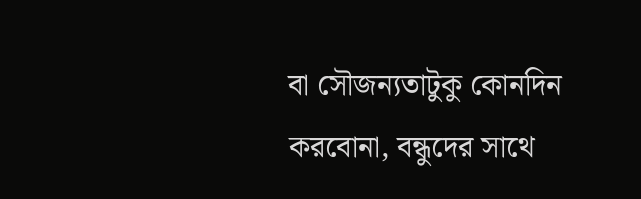বা সৌজন্যতাটুকু কোনদিন করবোনা, বন্ধুদের সাথে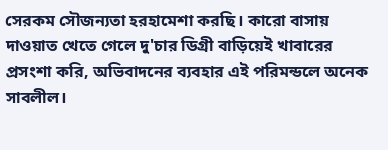সেরকম সৌজন্যতা হরহামেশা করছি। কারো বাসায় দাওয়াত খেতে গেলে দু'চার ডিগ্রী বাড়িয়েই খাবারের প্রসংশা করি, অভিবাদনের ব্যবহার এই পরিমন্ডলে অনেক সাবলীল।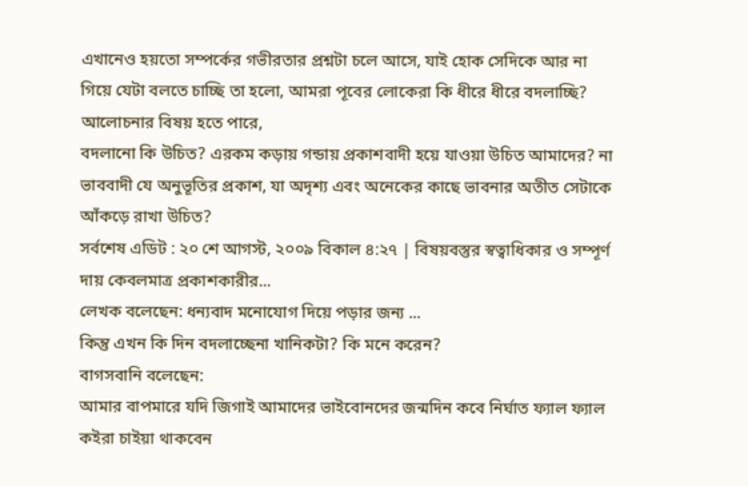এখানেও হয়তো সম্পর্কের গভীরতার প্রশ্নটা চলে আসে, যাই হোক সেদিকে আর না গিয়ে যেটা বলতে চাচ্ছি তা হলো, আমরা পূবের লোকেরা কি ধীরে ধীরে বদলাচ্ছি?
আলোচনার বিষয় হতে পারে,
বদলানো কি উচিত? এরকম কড়ায় গন্ডায় প্রকাশবাদী হয়ে যাওয়া উচিত আমাদের? না ভাববাদী যে অনুভূতির প্রকাশ, যা অদৃশ্য এবং অনেকের কাছে ভাবনার অতীত সেটাকে আঁকড়ে রাখা উচিত?
সর্বশেষ এডিট : ২০ শে আগস্ট, ২০০৯ বিকাল ৪:২৭ | বিষয়বস্তুর স্বত্বাধিকার ও সম্পূর্ণ দায় কেবলমাত্র প্রকাশকারীর...
লেখক বলেছেন: ধন্যবাদ মনোযোগ দিয়ে পড়ার জন্য ...
কিন্তু এখন কি দিন বদলাচ্ছেনা খানিকটা? কি মনে করেন?
বাগসবানি বলেছেন:
আমার বাপমারে যদি জিগাই আমাদের ভাইবোনদের জন্মদিন কবে নির্ঘাত ফ্যাল ফ্যাল কইরা চাইয়া থাকবেন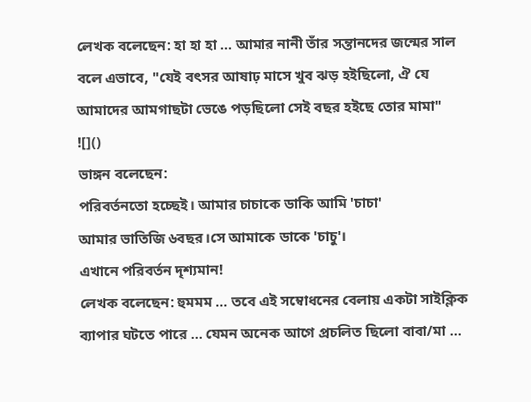লেখক বলেছেন: হা হা হা ... আমার নানী তাঁর সন্তানদের জন্মের সাল বলে এভাবে, "যেই বৎসর আষাঢ় মাসে খুব ঝড় হইছিলো, ঐ যে আমাদের আমগাছটা ভেঙে পড়ছিলো সেই বছর হইছে তোর মামা"
![]()
ভাঙ্গন বলেছেন:
পরিবর্তনতো হচ্ছেই। আমার চাচাকে ডাকি আমি 'চাচা'
আমার ভাতিজি ৬বছর।সে আমাকে ডাকে 'চাচু'।
এখানে পরিবর্তন দৃশ্যমান!
লেখক বলেছেন: হুমমম ... তবে এই সম্বোধনের বেলায় একটা সাইক্লিক ব্যাপার ঘটতে পারে ... যেমন অনেক আগে প্রচলিত ছিলো বাবা/মা ...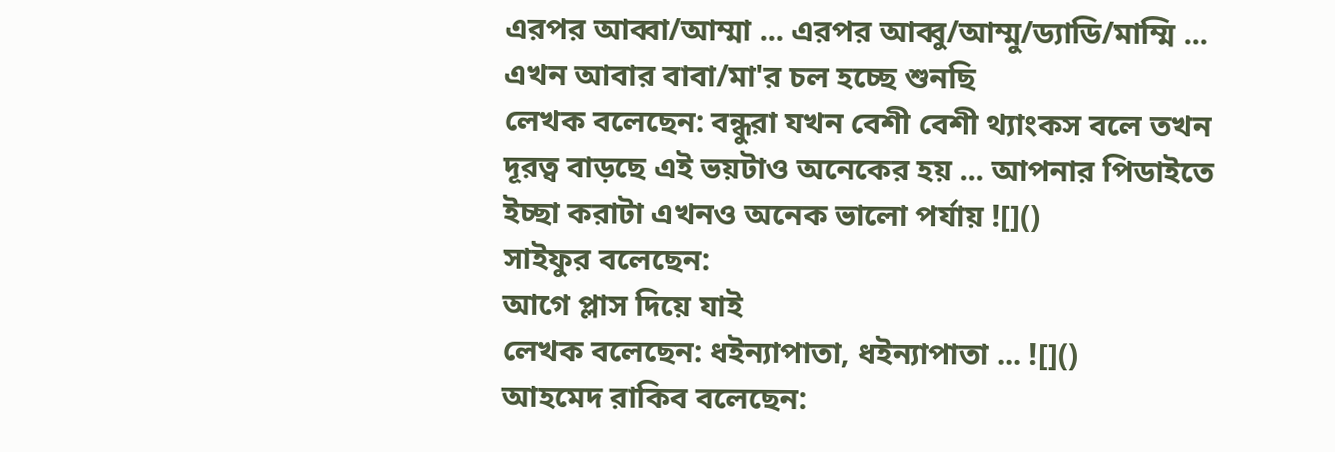এরপর আব্বা/আম্মা ... এরপর আব্বু/আম্মু/ড্যাডি/মাম্মি ... এখন আবার বাবা/মা'র চল হচ্ছে শুনছি
লেখক বলেছেন: বন্ধুরা যখন বেশী বেশী থ্যাংকস বলে তখন দূরত্ব বাড়ছে এই ভয়টাও অনেকের হয় ... আপনার পিডাইতে ইচ্ছা করাটা এখনও অনেক ভালো পর্যায় ![]()
সাইফুর বলেছেন:
আগে প্লাস দিয়ে যাই
লেখক বলেছেন: ধইন্যাপাতা, ধইন্যাপাতা ... ![]()
আহমেদ রাকিব বলেছেন: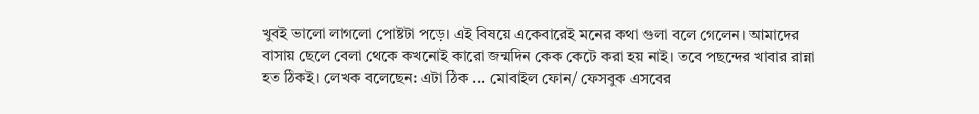খুবই ভালো লাগলো পোষ্টটা পড়ে। এই বিষয়ে একেবারেই মনের কথা গুলা বলে গেলেন। আমাদের বাসায় ছেলে বেলা থেকে কখনোই কারো জন্মদিন কেক কেটে করা হয় নাই। তবে পছন্দের খাবার রান্না হত ঠিকই। লেখক বলেছেন: এটা ঠিক ... মোবাইল ফোন/ ফেসবুক এসবের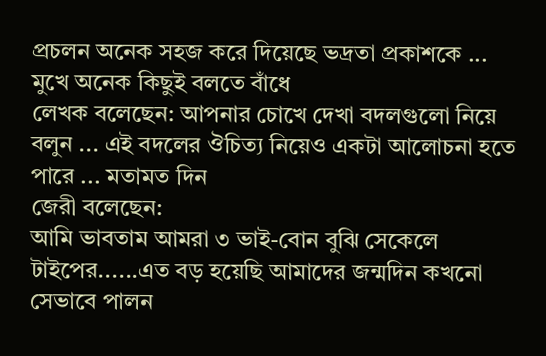প্রচলন অনেক সহজ করে দিয়েছে ভদ্রতা প্রকাশকে ... মুখে অনেক কিছুই বলতে বাঁধে
লেখক বলেছেন: আপনার চোখে দেখা বদলগুলো নিয়ে বলুন ... এই বদলের ঔচিত্য নিয়েও একটা আলোচনা হতে পারে ... মতামত দিন
জেরী বলেছেন:
আমি ভাবতাম আমরা ৩ ভাই-বোন বুঝি সেকেলে টাইপের......এত বড় হয়েছি আমাদের জন্মদিন কখনো সেভাবে পালন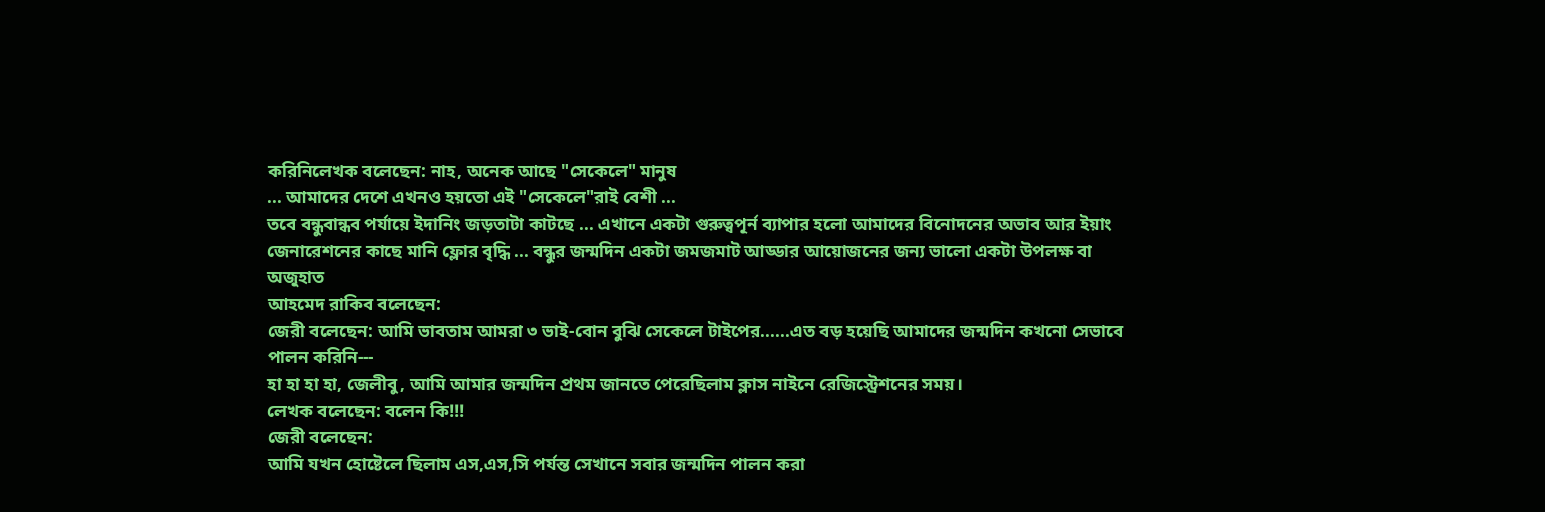করিনিলেখক বলেছেন: নাহ, অনেক আছে "সেকেলে" মানুষ
... আমাদের দেশে এখনও হয়তো এই "সেকেলে"রাই বেশী ...
তবে বন্ধুবান্ধব পর্যায়ে ইদানিং জড়তাটা কাটছে ... এখানে একটা গুরুত্বপূর্ন ব্যাপার হলো আমাদের বিনোদনের অভাব আর ইয়াং জেনারেশনের কাছে মানি ফ্লোর বৃদ্ধি ... বন্ধুর জন্মদিন একটা জমজমাট আড্ডার আয়োজনের জন্য ভালো একটা উপলক্ষ বা অজুহাত
আহমেদ রাকিব বলেছেন:
জেরী বলেছেন: আমি ভাবতাম আমরা ৩ ভাই-বোন বুঝি সেকেলে টাইপের......এত বড় হয়েছি আমাদের জন্মদিন কখনো সেভাবে পালন করিনি---
হা হা হা হা, জেলীবু, আমি আমার জন্মদিন প্রথম জানতে পেরেছিলাম ক্লাস নাইনে রেজিস্ট্রেশনের সময়।
লেখক বলেছেন: বলেন কি!!!
জেরী বলেছেন:
আমি যখন হোষ্টেলে ছিলাম এস,এস,সি পর্যন্ত সেখানে সবার জন্মদিন পালন করা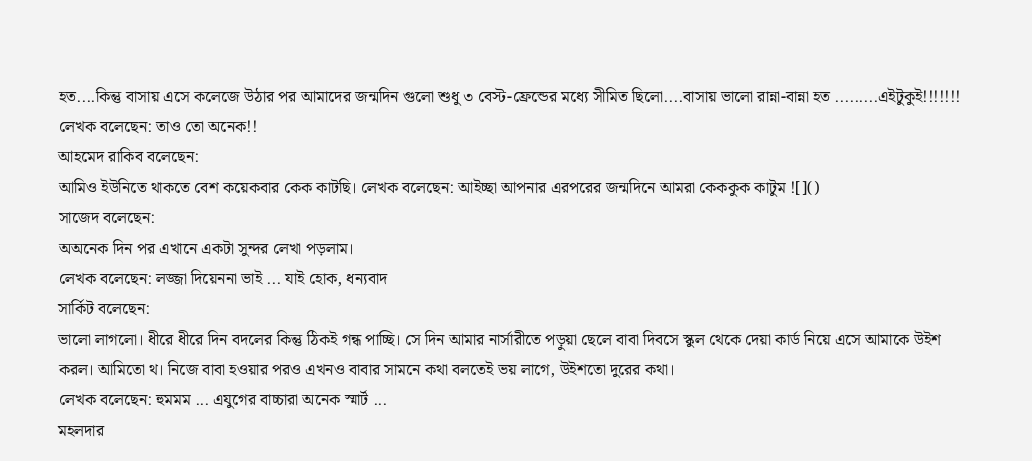হত....কিন্তু বাসায় এসে কলেজে উঠার পর আমাদের জন্মদিন গুলো শুধু ৩ বেস্ট-ফ্রেন্ডের মধ্যে সীমিত ছিলো....বাসায় ভালো রান্না-বান্না হত .........এইটুকুই!!!!!!!
লেখক বলেছেন: তাও তো অনেক!!
আহমেদ রাকিব বলেছেন:
আমিও ইউনিতে থাকতে বেশ কয়েকবার কেক কাটছি। লেখক বলেছেন: আইচ্ছা আপনার এরপরের জন্মদিনে আমরা কেককুক কাটুম ![]()
সাজেদ বলেছেন:
অঅনেক দিন পর এখানে একটা সুন্দর লেখা পড়লাম।
লেখক বলেছেন: লজ্জা দিয়েননা ভাই ... যাই হোক, ধন্যবাদ
সার্কিট বলেছেন:
ভালো লাগলো। ধীরে ধীরে দিন বদলের কিন্তু ঠিকই গন্ধ পাচ্ছি। সে দিন আমার নার্সারীতে পড়ুয়া ছেলে বাবা দিবসে স্কুল থেকে দেয়া কার্ড নিয়ে এসে আমাকে উইশ করল। আমিতো থ। নিজে বাবা হওয়ার পরও এখনও বাবার সামনে কথা বলতেই ভয় লাগে, উইশতো দুরের কথা।
লেখক বলেছেন: হুমমম ... এযুগের বাচ্চারা অনেক স্মার্ট ...
মহলদার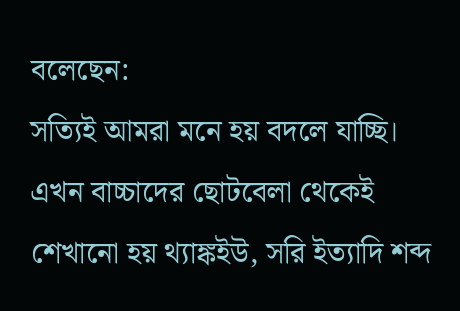বলেছেন:
সত্যিই আমরা মনে হয় বদলে যাচ্ছি। এখন বাচ্চাদের ছোটবেলা থেকেই শেখানো হয় থ্যাঙ্কইউ, সরি ইত্যাদি শব্দ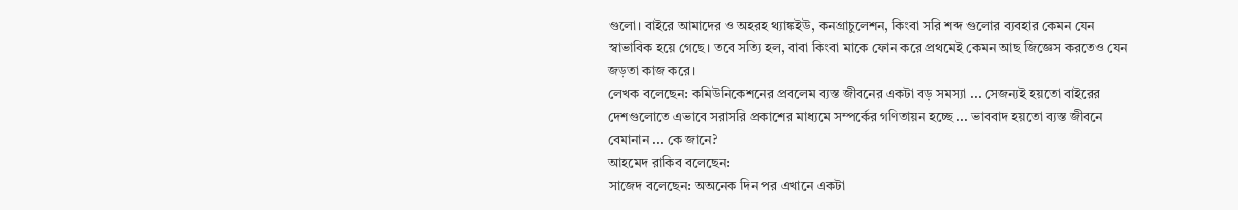গুলো। বাইরে আমাদের ও অহরহ থ্যাঙ্কইউ, কনগ্রাচুলেশন, কিংবা সরি শব্দ গুলোর ব্যবহার কেমন যেন স্বাভাবিক হয়ে গেছে। তবে সত্যি হল, বাবা কিংবা মাকে ফোন করে প্রথমেই কেমন আছ জিজ্ঞেস করতেও যেন জড়তা কাজ করে।
লেখক বলেছেন: কমিউনিকেশনের প্রবলেম ব্যস্ত জীবনের একটা বড় সমস্যা ... সেজন্যই হয়তো বাইরের দেশগুলোতে এভাবে সরাসরি প্রকাশের মাধ্যমে সম্পর্কের গণিতায়ন হচ্ছে ... ভাববাদ হয়তো ব্যস্ত জীবনে বেমানান ... কে জানে?
আহমেদ রাকিব বলেছেন:
সাজেদ বলেছেন: অঅনেক দিন পর এখানে একটা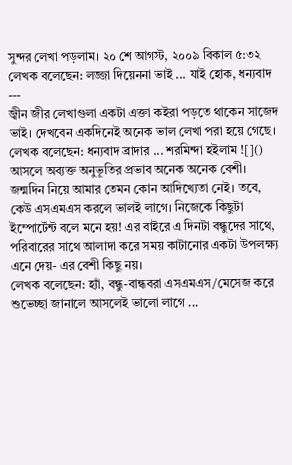সুন্দর লেখা পড়লাম। ২০ শে আগস্ট, ২০০৯ বিকাল ৫:৩২
লেখক বলেছেন: লজ্জা দিয়েননা ভাই ... যাই হোক, ধন্যবাদ
---
জ্বীন জীর লেখাগুলা একটা এক্তা কইরা পড়তে থাকেন সাজেদ ভাই। দেখবেন একদিনেই অনেক ভাল লেখা পরা হয়ে গেছে।
লেখক বলেছেন: ধন্যবাদ ব্রাদার ... শরমিন্দা হইলাম ![]()
আসলে অব্যক্ত অনুভূতির প্রভাব অনেক অনেক বেশী।
জন্মদিন নিয়ে আমার তেমন কোন আদিখ্যেতা নেই। তবে, কেউ এসএমএস করলে ভালই লাগে। নিজেকে কিছুটা ইম্পোর্টেন্ট বলে মনে হয়! এর বাইরে এ দিনটা বন্ধুদের সাথে, পরিবারের সাথে আলাদা করে সময় কাটানোর একটা উপলক্ষ্য এনে দেয়- এর বেশী কিছু নয়।
লেখক বলেছেন: হ্যাঁ, বন্ধু-বান্ধবরা এসএমএস/মেসেজ করে শুভেচ্ছা জানালে আসলেই ভালো লাগে ...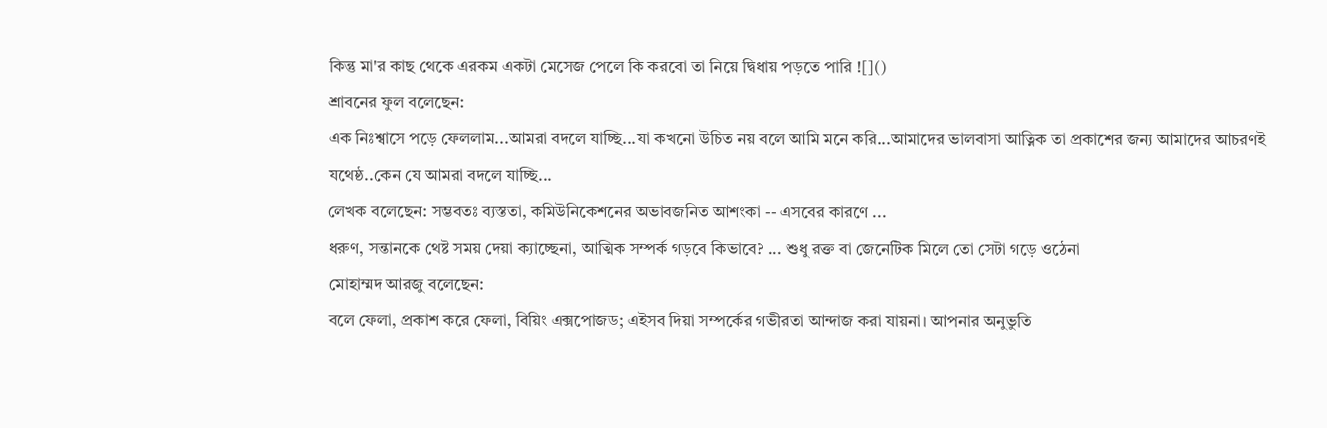কিন্তু মা'র কাছ থেকে এরকম একটা মেসেজ পেলে কি করবো তা নিয়ে দ্বিধায় পড়তে পারি ![]()
শ্রাবনের ফুল বলেছেন:
এক নিঃশ্বাসে পড়ে ফেললাম...আমরা বদলে যাচ্ছি...যা কখনো উচিত নয় বলে আমি মনে করি...আমাদের ভালবাসা আত্নিক তা প্রকাশের জন্য আমাদের আচরণই যথেষ্ঠ..কেন যে আমরা বদলে যাচ্ছি...
লেখক বলেছেন: সম্ভবতঃ ব্যস্ততা, কমিউনিকেশনের অভাবজনিত আশংকা -- এসবের কারণে ...
ধরুণ, সন্তানকে থেষ্ট সময় দেয়া ক্যাচ্ছেনা, আত্মিক সম্পর্ক গড়বে কিভাবে? ... শুধু রক্ত বা জেনেটিক মিলে তো সেটা গড়ে ওঠেনা
মোহাম্মদ আরজু বলেছেন:
বলে ফেলা, প্রকাশ করে ফেলা, বিয়িং এক্সপোজড; এইসব দিয়া সম্পর্কের গভীরতা আন্দাজ করা যায়না। আপনার অনুভুতি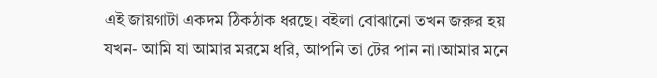এই জায়গাটা একদম ঠিকঠাক ধরছে। বইলা বোঝানো তখন জরুর হয় যখন- আমি যা আমার মরমে ধরি, আপনি তা টের পান না।আমার মনে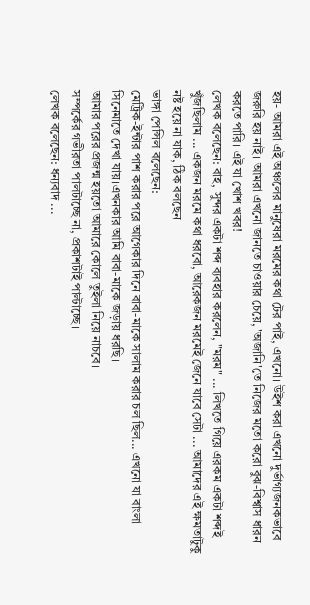হয়- আমরা এই অঞ্চলের মানুষেরা মরমের কথা টের পাই, এখনো। উইশ করা এখনো দুর্ভাগ্যজনকভাবে জরুরি হয় নাই। আমরা এখনো জানতে চাওয়ার চেয়ে, 'অজানি'তে নিজের মতো করো বুঝ-বিশ্বাস ধারন করতে পারি। এই যা খোশ খবর!
লেখক বলেছেন: বাহ, সুন্দর একটা শব্দ ব্যবহার করলেন, "মরম" ... লিখতে গিয়ে এরকম একটা শব্দই খুঁজছিলাম ... একজন মরমে কথা ধরবো, আরেকজন মরমেই জেনে যাবে সেটা ... আমাদের এই ক্ষমতাটুকু নষ্ট হয়ে না যাক, ঠিক বলছেন
ভাঙ্গা পেন্সিল বলেছেন:
মেট্রিক-ইন্টার পাশ করার পরে আগেকার দিনে বাবা-মাকে সালাম করার চল ছিল... এখনো যা বাংলা সিনেমাতে দেখা যায়।এখনকার আমি বাবা-মাকে জড়ায় ধরছি।
আমার পরের প্রজন্ম হয়তো আমারে কোলে তুইলা নিয়ে নাচবে।
সম্পর্কের গভীরতা পালটাচ্ছে না, প্রকাশটাই পাল্টাচ্ছে।
লেখক বলেছেন: ধন্যবাদ ...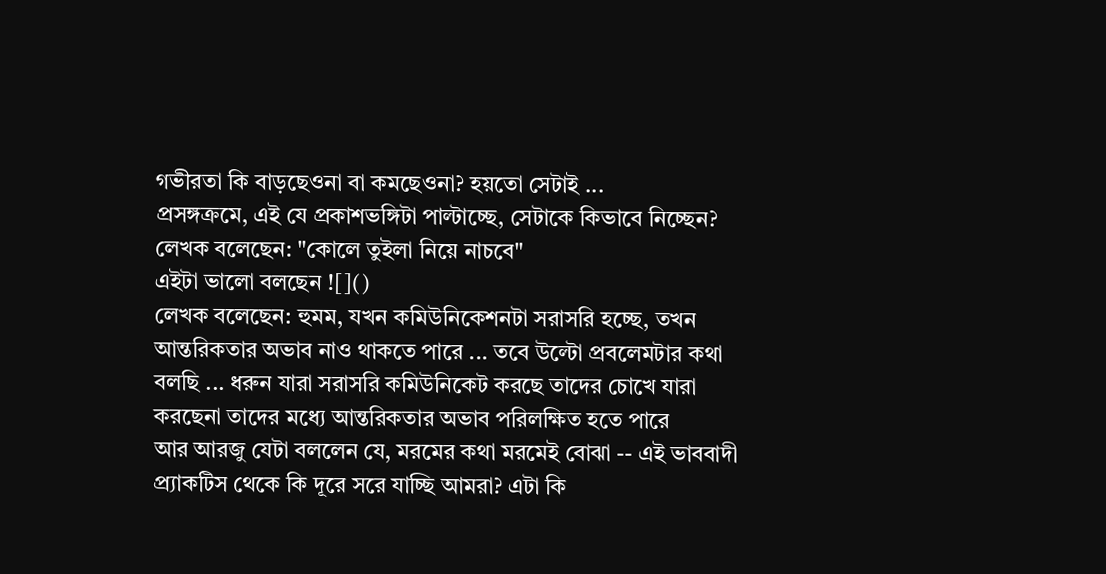গভীরতা কি বাড়ছেওনা বা কমছেওনা? হয়তো সেটাই ...
প্রসঙ্গক্রমে, এই যে প্রকাশভঙ্গিটা পাল্টাচ্ছে, সেটাকে কিভাবে নিচ্ছেন?
লেখক বলেছেন: "কোলে তুইলা নিয়ে নাচবে"
এইটা ভালো বলছেন ![]()
লেখক বলেছেন: হুমম, যখন কমিউনিকেশনটা সরাসরি হচ্ছে, তখন আন্তরিকতার অভাব নাও থাকতে পারে ... তবে উল্টো প্রবলেমটার কথা বলছি ... ধরুন যারা সরাসরি কমিউনিকেট করছে তাদের চোখে যারা করছেনা তাদের মধ্যে আন্তরিকতার অভাব পরিলক্ষিত হতে পারে
আর আরজু যেটা বললেন যে, মরমের কথা মরমেই বোঝা -- এই ভাববাদী প্র্যাকটিস থেকে কি দূরে সরে যাচ্ছি আমরা? এটা কি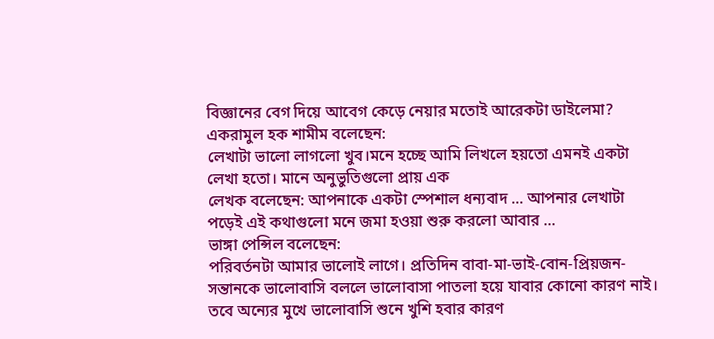বিজ্ঞানের বেগ দিয়ে আবেগ কেড়ে নেয়ার মতোই আরেকটা ডাইলেমা?
একরামুল হক শামীম বলেছেন:
লেখাটা ভালো লাগলো খুব।মনে হচ্ছে আমি লিখলে হয়তো এমনই একটা লেখা হতো। মানে অনুভুতিগুলো প্রায় এক
লেখক বলেছেন: আপনাকে একটা স্পেশাল ধন্যবাদ ... আপনার লেখাটা পড়েই এই কথাগুলো মনে জমা হওয়া শুরু করলো আবার ...
ভাঙ্গা পেন্সিল বলেছেন:
পরিবর্তনটা আমার ভালোই লাগে। প্রতিদিন বাবা-মা-ভাই-বোন-প্রিয়জন-সন্তানকে ভালোবাসি বললে ভালোবাসা পাতলা হয়ে যাবার কোনো কারণ নাই। তবে অন্যের মুখে ভালোবাসি শুনে খুশি হবার কারণ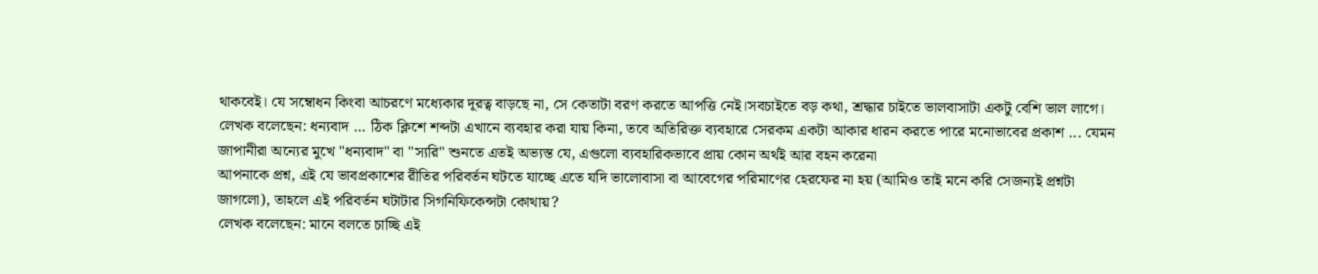থাকবেই। যে সম্বোধন কিংবা আচরণে মধ্যেকার দূরত্ব বাড়ছে না, সে কেতাটা বরণ করতে আপত্তি নেই।সবচাইতে বড় কথা, শ্রদ্ধার চাইতে ভালবাসাটা একটু বেশি ভাল লাগে।
লেখক বলেছেন: ধন্যবাদ ... ঠিক ক্লিশে শব্দটা এখানে ব্যবহার করা যায় কিনা, তবে অতিরিক্ত ব্যবহারে সেরকম একটা আকার ধারন করতে পারে মনোভাবের প্রকাশ ... যেমন জাপানীরা অন্যের মুখে "ধন্যবাদ" বা "স্যরি" শুনতে এতই অভ্যস্ত যে, এগুলো ব্যবহারিকভাবে প্রায় কোন অর্থই আর বহন করেনা
আপনাকে প্রশ্ন, এই যে ভাবপ্রকাশের রীতির পরিবর্তন ঘটতে যাচ্ছে এতে যদি ভালোবাসা বা আবেগের পরিমাণের হেরফের না হয় (আমিও তাই মনে করি সেজন্যই প্রশ্নটা জাগলো), তাহলে এই পরিবর্তন ঘটাটার সিগনিফিকেন্সটা কোথায়?
লেখক বলেছেন: মানে বলতে চাচ্ছি এই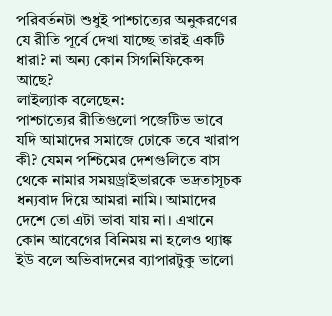পরিবর্তনটা শুধুই পাশ্চাত্যের অনুকরণের যে রীতি পূর্বে দেখা যাচ্ছে তারই একটি ধারা? না অন্য কোন সিগনিফিকেন্স আছে?
লাইল্যাক বলেছেন:
পাশ্চাত্যের রীতিগুলো পজেটিভ ভাবে যদি আমাদের সমাজে ঢোকে তবে খারাপ কী? যেমন পশ্চিমের দেশগুলিতে বাস থেকে নামার সময়ড্রাইভারকে ভদ্রতাসূচক ধন্যবাদ দিয়ে আমরা নামি। আমাদের দেশে তো এটা ভাবা যায় না। এখানে কোন আবেগের বিনিময় না হলেও থ্যাঙ্ক ইউ বলে অভিবাদনের ব্যাপারটুকু ভালো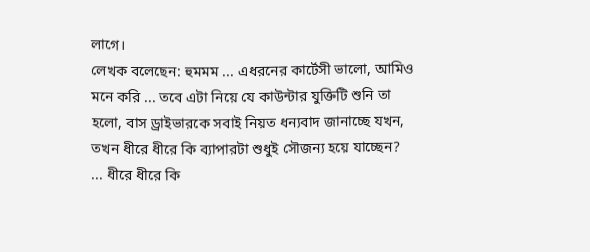লাগে।
লেখক বলেছেন: হুমমম ... এধরনের কার্টেসী ভালো, আমিও মনে করি ... তবে এটা নিয়ে যে কাউন্টার যুক্তিটি শুনি তা হলো, বাস ড্রাইভারকে সবাই নিয়ত ধন্যবাদ জানাচ্ছে যখন, তখন ধীরে ধীরে কি ব্যাপারটা শুধুই সৌজন্য হয়ে যাচ্ছেন? ... ধীরে ধীরে কি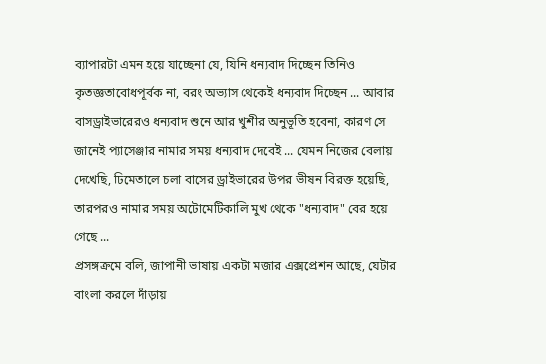ব্যাপারটা এমন হয়ে যাচ্ছেনা যে, যিনি ধন্যবাদ দিচ্ছেন তিনিও কৃতজ্ঞতাবোধপূর্বক না, বরং অভ্যাস থেকেই ধন্যবাদ দিচ্ছেন ... আবার বাসড্রাইভারেরও ধন্যবাদ শুনে আর খুশীর অনুভূতি হবেনা, কারণ সে জানেই প্যাসেঞ্জার নামার সময় ধন্যবাদ দেবেই ... যেমন নিজের বেলায় দেখেছি, ঢিমেতালে চলা বাসের ড্রাইভারের উপর ভীষন বিরক্ত হয়েছি, তারপরও নামার সময় অটোমেটিকালি মুখ থেকে "ধন্যবাদ" বের হয়ে গেছে ...
প্রসঙ্গক্রমে বলি, জাপানী ভাষায় একটা মজার এক্সপ্রেশন আছে, যেটার বাংলা করলে দাঁড়ায়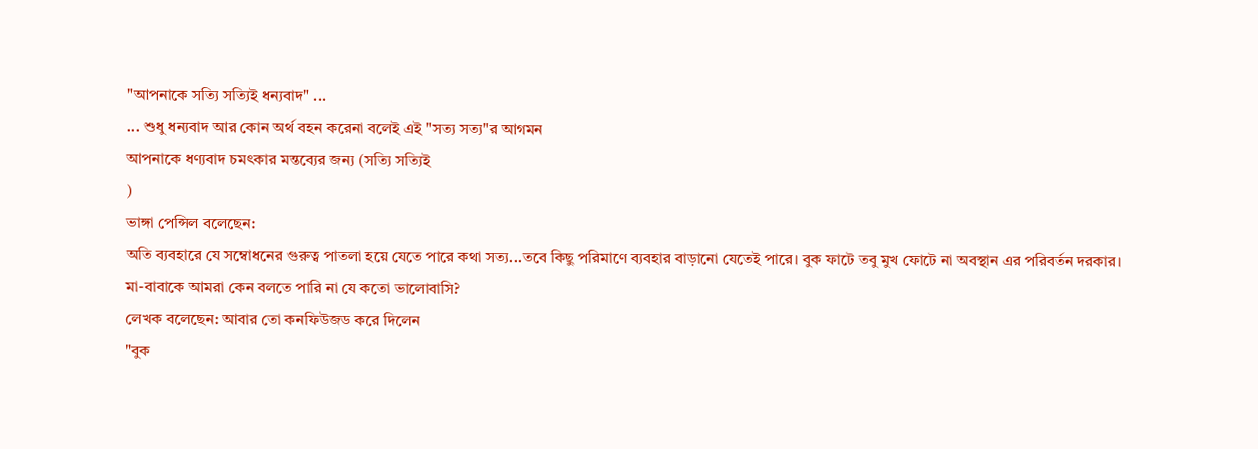"আপনাকে সত্যি সত্যিই ধন্যবাদ" ...
... শুধু ধন্যবাদ আর কোন অর্থ বহন করেনা বলেই এই "সত্য সত্য"র আগমন
আপনাকে ধণ্যবাদ চমৎকার মন্তব্যের জন্য (সত্যি সত্যিই
)
ভাঙ্গা পেন্সিল বলেছেন:
অতি ব্যবহারে যে সম্বোধনের গুরুত্ব পাতলা হয়ে যেতে পারে কথা সত্য...তবে কিছু পরিমাণে ব্যবহার বাড়ানো যেতেই পারে। বুক ফাটে তবু মুখ ফোটে না অবস্থান এর পরিবর্তন দরকার। মা-বাবাকে আমরা কেন বলতে পারি না যে কতো ভালোবাসি?
লেখক বলেছেন: আবার তো কনফিউজড করে দিলেন
"বুক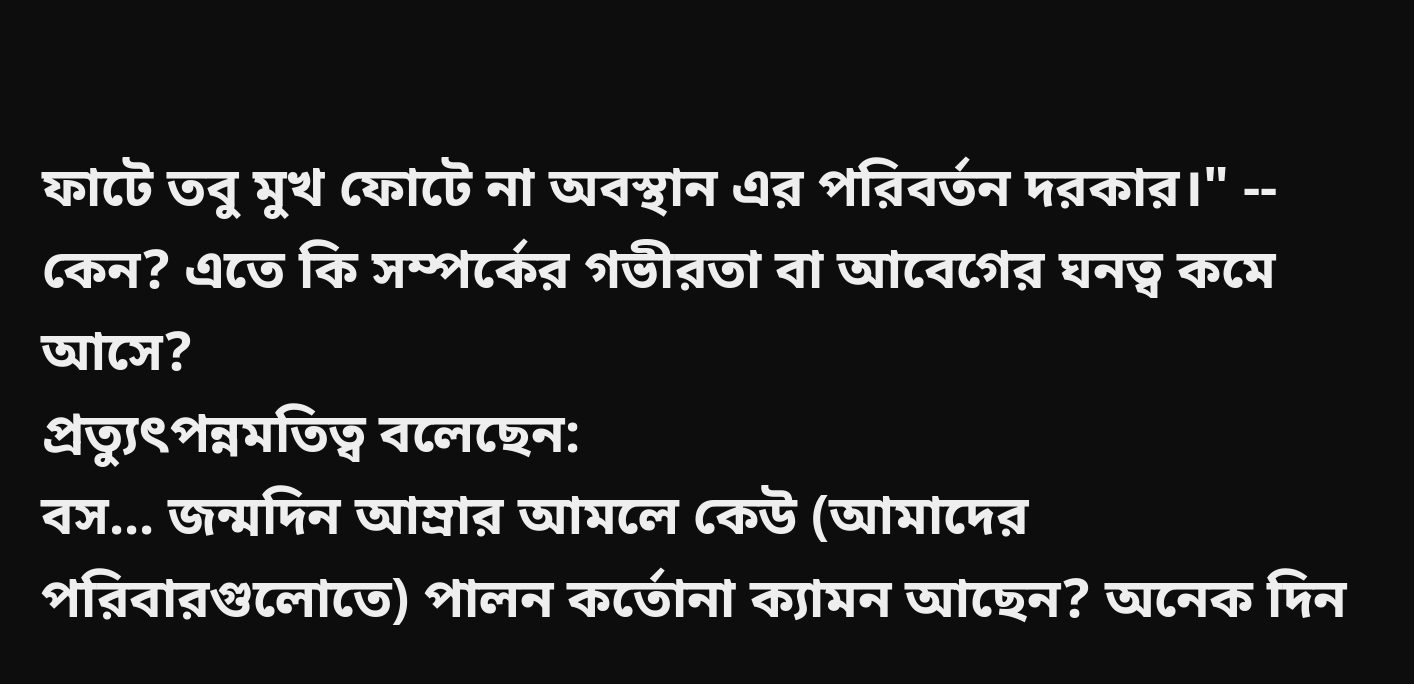ফাটে তবু মুখ ফোটে না অবস্থান এর পরিবর্তন দরকার।" -- কেন? এতে কি সম্পর্কের গভীরতা বা আবেগের ঘনত্ব কমে আসে?
প্রত্যুৎপন্নমতিত্ব বলেছেন:
বস... জন্মদিন আম্রার আমলে কেউ (আমাদের পরিবারগুলোতে) পালন কর্তোনা ক্যামন আছেন? অনেক দিন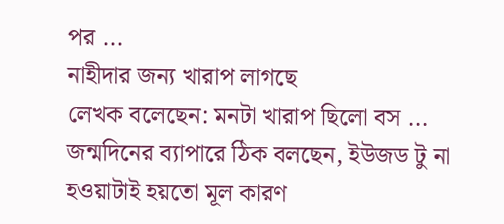পর ...
নাহীদার জন্য খারাপ লাগছে
লেখক বলেছেন: মনটা খারাপ ছিলো বস ...
জন্মদিনের ব্যাপারে ঠিক বলছেন, ইউজড টু না হওয়াটাই হয়তো মূল কারণ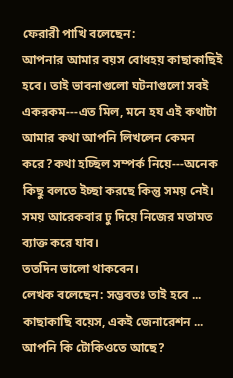ফেরারী পাখি বলেছেন:
আপনার আমার বয়স বোধহয় কাছাকাছিই হবে। তাই ভাবনাগুলো ঘটনাগুলো সবই একরকম---এত মিল, মনে হয এই কথাটা আমার কথা আপনি লিখলেন কেমন করে?কথা হচ্ছিল সম্পর্ক নিয়ে---অনেক কিছু বলতে ইচ্ছা করছে কিন্তু সময় নেই। সময় আরেকবার ঢু দিয়ে নিজের মতামত ব্যাক্ত করে যাব।
ততদিন ভালো থাকবেন।
লেখক বলেছেন: সম্ভবতঃ তাই হবে ... কাছাকাছি বয়েস, একই জেনারেশন ... আপনি কি টোকিওতে আছে?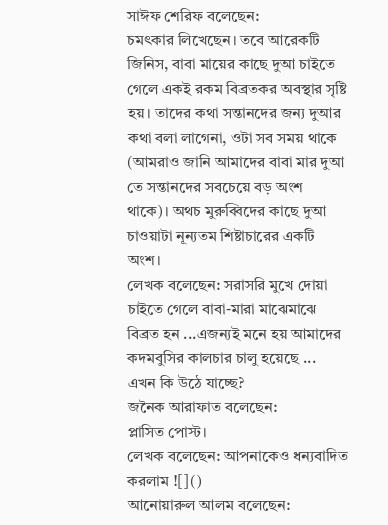সাঈফ শেরিফ বলেছেন:
চমৎকার লিখেছেন। তবে আরেকটি জিনিস, বাবা মায়ের কাছে দুআ চাইতে গেলে একই রকম বিব্রতকর অবস্থার সৃষ্টি হয়। তাদের কথা সন্তানদের জন্য দুআর কথা বলা লাগেনা, ওটা সব সময় থাকে (আমরাও জানি আমাদের বাবা মার দুআ তে সন্তানদের সবচেয়ে বড় অংশ থাকে)। অথচ মুরুব্বিদের কাছে দুআ চাওয়াটা নূন্যতম শিষ্টাচারের একটি অংশ।
লেখক বলেছেন: সরাসরি মুখে দোয়া চাইতে গেলে বাবা-মারা মাঝেমাঝে বিব্রত হন ...এজন্যই মনে হয় আমাদের কদমবুসির কালচার চালু হয়েছে ... এখন কি উঠে যাচ্ছে?
জনৈক আরাফাত বলেছেন:
প্লাসিত পোস্ট।
লেখক বলেছেন: আপনাকেও ধন্যবাদিত করলাম ![]()
আনোয়ারুল আলম বলেছেন: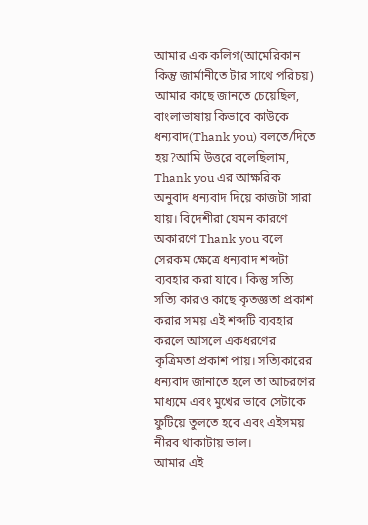আমার এক কলিগ(আমেরিকান কিন্তু জার্মানীতে টার সাথে পরিচয়) আমার কাছে জানতে চেয়েছিল, বাংলাভাষায় কিভাবে কাউকে ধন্যবাদ(Thank you) বলতে/দিতে হয়?আমি উত্তরে বলেছিলাম, Thank you এর আক্ষরিক অনুবাদ ধন্যবাদ দিয়ে কাজটা সারা যায়। বিদেশীরা যেমন কারণে অকারণে Thank you বলে সেরকম ক্ষেত্রে ধন্যবাদ শব্দটা ব্যবহার করা যাবে। কিন্তু সত্যি সত্যি কারও কাছে কৃতজ্ঞতা প্রকাশ করার সময় এই শব্দটি ব্যবহার করলে আসলে একধরণের কৃত্রিমতা প্রকাশ পায়। সত্যিকারের ধন্যবাদ জানাতে হলে তা আচরণের মাধ্যমে এবং মুখের ভাবে সেটাকে ফুটিয়ে তুলতে হবে এবং এইসময় নীরব থাকাটায় ভাল।
আমার এই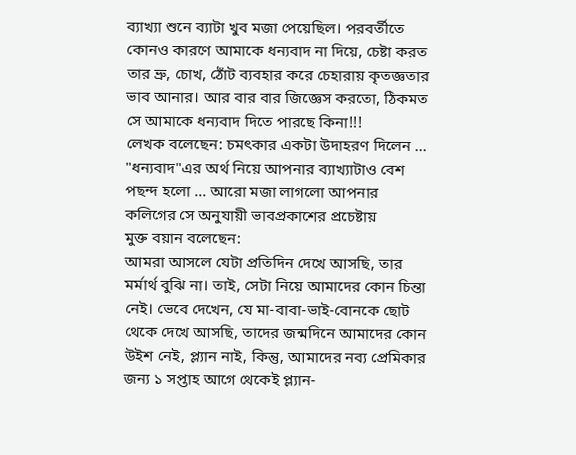ব্যাখ্যা শুনে ব্যাটা খুব মজা পেয়েছিল। পরবর্তীতে কোনও কারণে আমাকে ধন্যবাদ না দিয়ে, চেষ্টা করত তার ভ্রু, চোখ, ঠোঁট ব্যবহার করে চেহারায় কৃতজ্ঞতার ভাব আনার। আর বার বার জিজ্ঞেস করতো, ঠিকমত সে আমাকে ধন্যবাদ দিতে পারছে কিনা!!!
লেখক বলেছেন: চমৎকার একটা উদাহরণ দিলেন ... "ধন্যবাদ"এর অর্থ নিয়ে আপনার ব্যাখ্যাটাও বেশ পছন্দ হলো ... আরো মজা লাগলো আপনার কলিগের সে অনুযায়ী ভাবপ্রকাশের প্রচেষ্টায়
মুক্ত বয়ান বলেছেন:
আমরা আসলে যেটা প্রতিদিন দেখে আসছি, তার মর্মার্থ বুঝি না। তাই, সেটা নিয়ে আমাদের কোন চিন্তা নেই। ভেবে দেখেন, যে মা-বাবা-ভাই-বোনকে ছোট থেকে দেখে আসছি, তাদের জন্মদিনে আমাদের কোন উইশ নেই, প্ল্যান নাই, কিন্তু, আমাদের নব্য প্রেমিকার জন্য ১ সপ্তাহ আগে থেকেই প্ল্যান-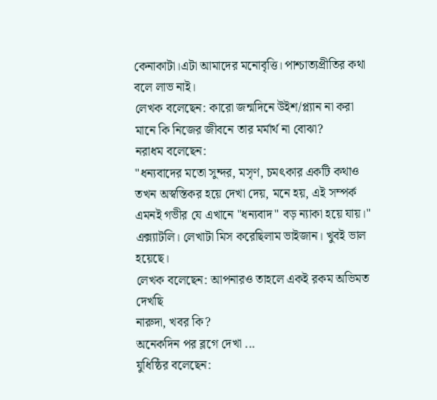কেনাকাটা।এটা আমাদের মনোবৃত্তি। পাশ্চাত্যপ্রীতির কথা বলে লাভ নাই।
লেখক বলেছেন: কারো জন্মদিনে উইশ/প্ল্যান না করা মানে কি নিজের জীবনে তার মর্মার্থ না বোঝা?
নরাধম বলেছেন:
"ধন্যবাদের মতো সুন্দর, মসৃণ, চমৎকার একটি কথাও তখন অস্বস্তিকর হয়ে দেখা দেয়, মনে হয়, এই সম্পর্ক এমনই গভীর যে এখানে "ধন্যবাদ" বড় ন্যাকা হয়ে যায়।"
এক্স্যাটলি। লেখাটা মিস করেছিলাম ভাইজান। খুবই ভাল হয়েছে।
লেখক বলেছেন: আপনারও তাহলে একই রকম অভিমত দেখছি
নারুদা, খবর কি?
অনেকদিন পর ব্লগে দেখা ...
যুধিষ্ঠির বলেছেন: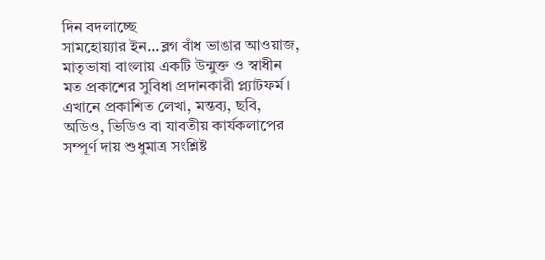দিন বদলাচ্ছে
সামহোয়্যার ইন...ব্লগ বাঁধ ভাঙার আওয়াজ, মাতৃভাষা বাংলায় একটি উন্মুক্ত ও স্বাধীন মত প্রকাশের সুবিধা প্রদানকারী প্ল্যাটফর্ম। এখানে প্রকাশিত লেখা, মন্তব্য, ছবি, অডিও, ভিডিও বা যাবতীয় কার্যকলাপের সম্পূর্ণ দায় শুধুমাত্র সংশ্লিষ্ট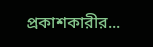প্রকাশকারীর...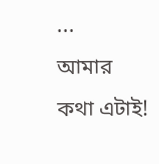...
আমার কথা এটাই!